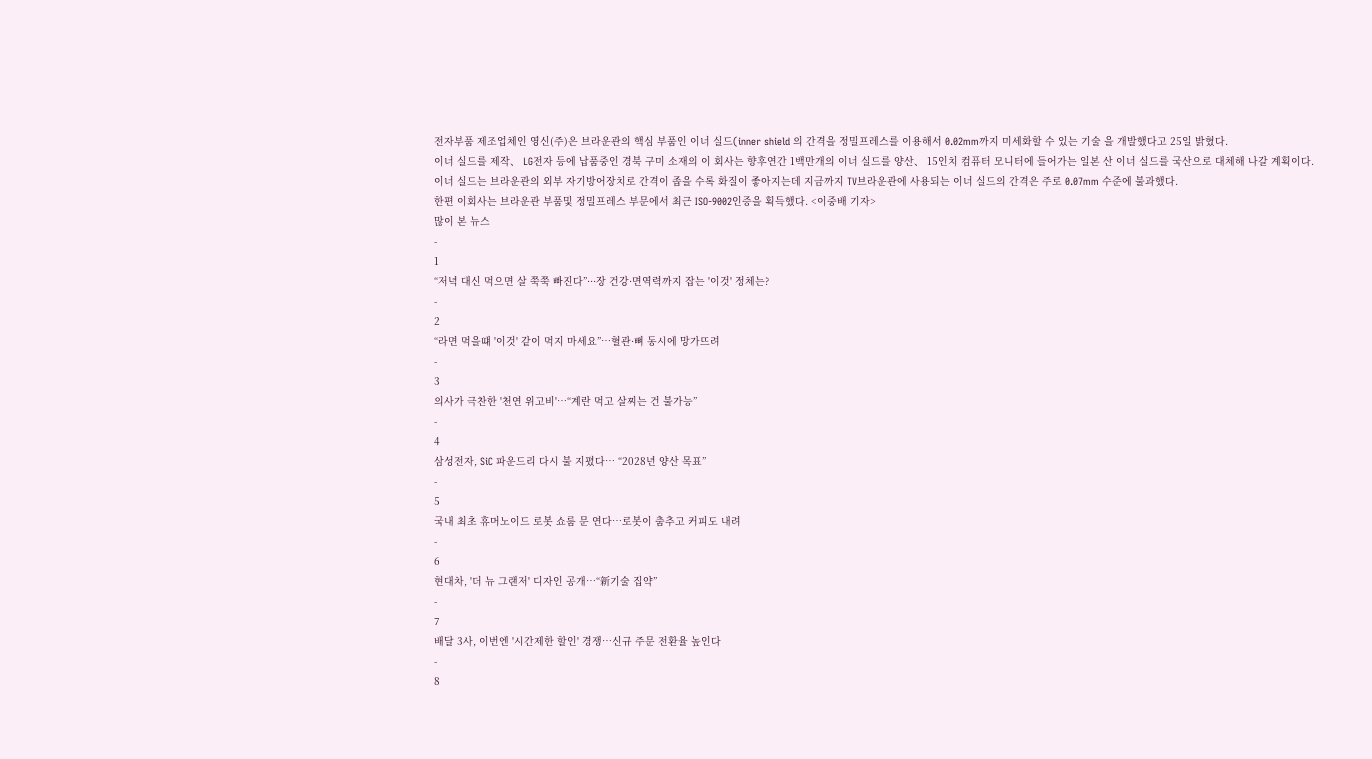전자부품 제조업체인 영신(주)은 브라운관의 핵심 부품인 이너 실드(inner shield 의 간격을 정밀프레스를 이용해서 0.02mm까지 미세화할 수 있는 기술 을 개발했다고 25일 밝혔다.
이너 실드를 제작、 LG전자 등에 납품중인 경북 구미 소재의 이 회사는 향후연간 1백만개의 이너 실드를 양산、 15인치 컴퓨터 모니터에 들어가는 일본 산 이너 실드를 국산으로 대체해 나갈 계획이다.
이너 실드는 브라운관의 외부 자기방어장치로 간격이 좁을 수록 화질이 좋아지는데 지금까지 TV브라운관에 사용되는 이너 실드의 간격은 주로 0.07mm 수준에 불과했다.
한편 이회사는 브라운관 부품및 정밀프레스 부문에서 최근 ISO-9002인증을 획득했다. <이중배 기자>
많이 본 뉴스
-
1
“저녁 대신 먹으면 살 쭉쭉 빠진다”···장 건강·면역력까지 잡는 '이것' 정체는?
-
2
“라면 먹을떄 '이것' 같이 먹지 마세요”…혈관·뼈 동시에 망가뜨려
-
3
의사가 극찬한 '천연 위고비'…“계란 먹고 살찌는 건 불가능”
-
4
삼성전자, SiC 파운드리 다시 불 지폈다… “2028년 양산 목표”
-
5
국내 최초 휴머노이드 로봇 쇼룸 문 연다…로봇이 춤추고 커피도 내려
-
6
현대차, '더 뉴 그랜저' 디자인 공개…“新기술 집약”
-
7
배달 3사, 이번엔 '시간제한 할인' 경쟁…신규 주문 전환율 높인다
-
8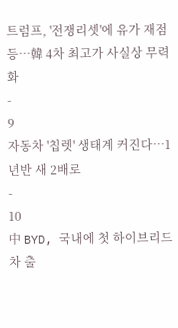트럼프, '전쟁리셋'에 유가 재점등…韓 4차 최고가 사실상 무력화
-
9
자동차 '칩렛' 생태계 커진다…1년반 새 2배로
-
10
中 BYD, 국내에 첫 하이브리드차 출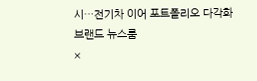시…전기차 이어 포트폴리오 다각화
브랜드 뉴스룸
×